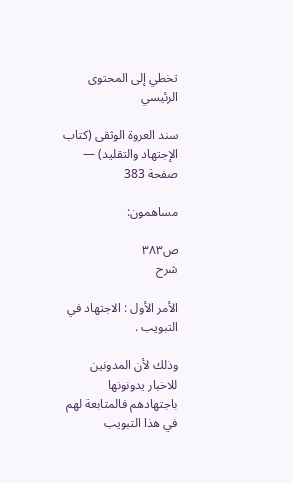تخطي إلى المحتوى الرئيسي

سند العروة الوثقى (كتاب الإجتهاد والتقليد) — صفحة 383

مساهمون:

ص٣٨٣
شرح

الأمر الأول : الاجتهاد في التبويب .

وذلك لأن المدونين للاخبار يدونونها باجتهادهم فالمتابعة لهم في هذا التبويب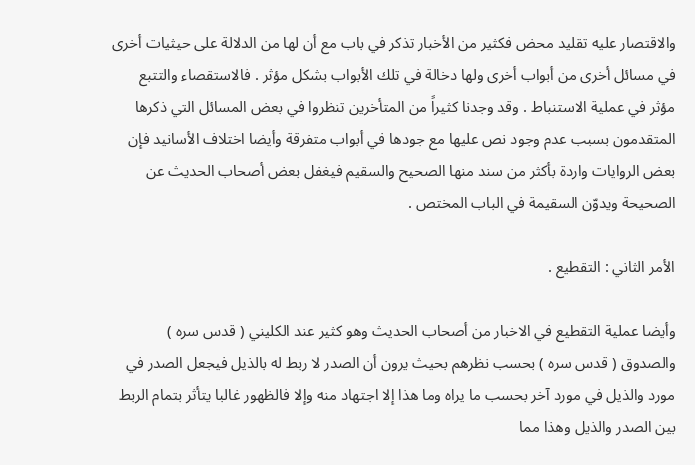والاقتصار عليه تقليد محض فكثير من الأخبار تذكر في باب مع أن لها من الدلالة على حيثيات أخرى في مسائل أخرى من أبواب أخرى ولها دخالة في تلك الأبواب بشكل مؤثر . فالاستقصاء والتتبع مؤثر في عملية الاستنباط . وقد وجدنا كثيراً من المتأخرين تنظروا في بعض المسائل التي ذكرها المتقدمون بسبب عدم وجود نص عليها مع جودها في أبواب متفرقة وأيضا اختلاف الأسانيد فإن بعض الروايات واردة بأكثر من سند منها الصحيح والسقيم فيغفل بعض أصحاب الحديث عن الصحيحة ويدوّن السقيمة في الباب المختص .

الأمر الثاني : التقطيع .

وأيضا عملية التقطيع في الاخبار من أصحاب الحديث وهو كثير عند الكليني ( قدس سره ) والصدوق ( قدس سره ) بحسب نظرهم بحيث يرون أن الصدر لا ربط له بالذيل فيجعل الصدر في مورد والذيل في مورد آخر بحسب ما يراه وما هذا إلا اجتهاد منه وإلا فالظهور غالبا يتأثر بتمام الربط بين الصدر والذيل وهذا مما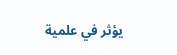يؤثر في علمية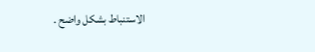الاستنباط بشكل واضح .